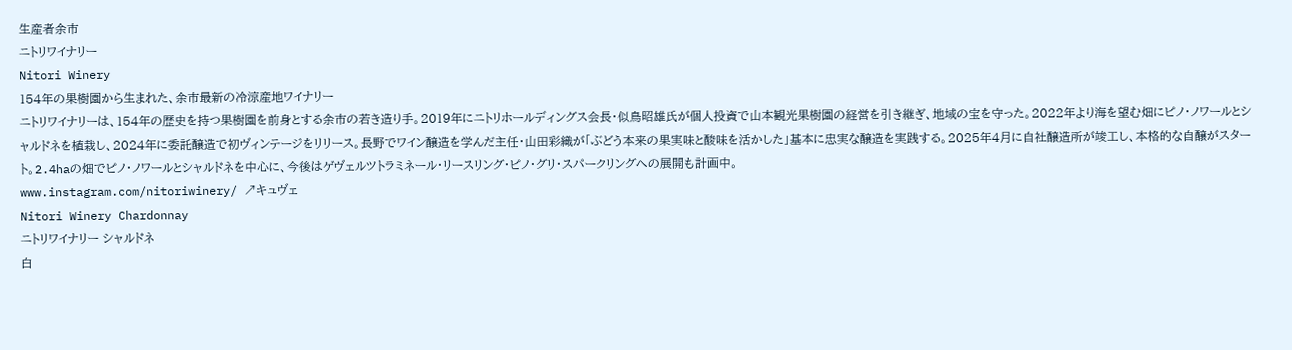生産者余市
ニトリワイナリー
Nitori Winery
154年の果樹園から生まれた、余市最新の冷涼産地ワイナリー
ニトリワイナリーは、154年の歴史を持つ果樹園を前身とする余市の若き造り手。2019年にニトリホールディングス会長・似鳥昭雄氏が個人投資で山本観光果樹園の経営を引き継ぎ、地域の宝を守った。2022年より海を望む畑にピノ・ノワールとシャルドネを植栽し、2024年に委託醸造で初ヴィンテージをリリース。長野でワイン醸造を学んだ主任・山田彩織が「ぶどう本来の果実味と酸味を活かした」基本に忠実な醸造を実践する。2025年4月に自社醸造所が竣工し、本格的な自醸がスタート。2.4haの畑でピノ・ノワールとシャルドネを中心に、今後はゲヴェルツトラミネール・リースリング・ピノ・グリ・スパークリングへの展開も計画中。
www.instagram.com/nitoriwinery/ ↗キュヴェ
Nitori Winery Chardonnay
ニトリワイナリー シャルドネ
白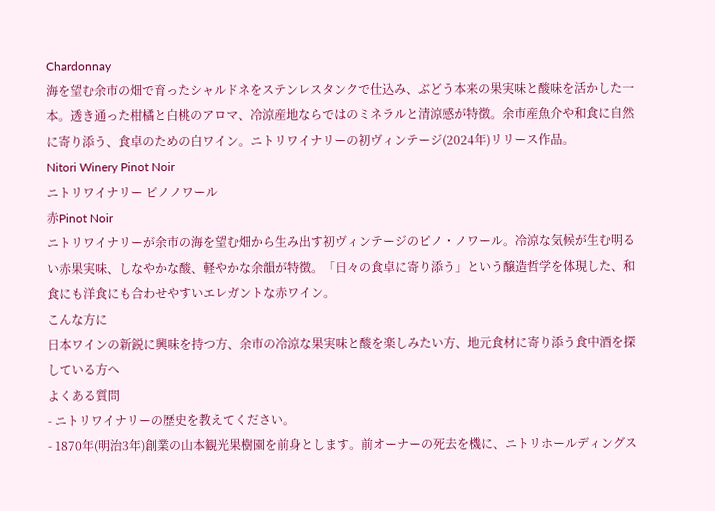Chardonnay
海を望む余市の畑で育ったシャルドネをステンレスタンクで仕込み、ぶどう本来の果実味と酸味を活かした一本。透き通った柑橘と白桃のアロマ、冷涼産地ならではのミネラルと清涼感が特徴。余市産魚介や和食に自然に寄り添う、食卓のための白ワイン。ニトリワイナリーの初ヴィンテージ(2024年)リリース作品。
Nitori Winery Pinot Noir
ニトリワイナリー ピノノワール
赤Pinot Noir
ニトリワイナリーが余市の海を望む畑から生み出す初ヴィンテージのピノ・ノワール。冷涼な気候が生む明るい赤果実味、しなやかな酸、軽やかな余韻が特徴。「日々の食卓に寄り添う」という醸造哲学を体現した、和食にも洋食にも合わせやすいエレガントな赤ワイン。
こんな方に
日本ワインの新鋭に興味を持つ方、余市の冷涼な果実味と酸を楽しみたい方、地元食材に寄り添う食中酒を探している方へ
よくある質問
- ニトリワイナリーの歴史を教えてください。
- 1870年(明治3年)創業の山本観光果樹園を前身とします。前オーナーの死去を機に、ニトリホールディングス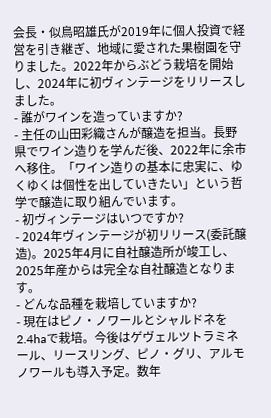会長・似鳥昭雄氏が2019年に個人投資で経営を引き継ぎ、地域に愛された果樹園を守りました。2022年からぶどう栽培を開始し、2024年に初ヴィンテージをリリースしました。
- 誰がワインを造っていますか?
- 主任の山田彩織さんが醸造を担当。長野県でワイン造りを学んだ後、2022年に余市へ移住。「ワイン造りの基本に忠実に、ゆくゆくは個性を出していきたい」という哲学で醸造に取り組んでいます。
- 初ヴィンテージはいつですか?
- 2024年ヴィンテージが初リリース(委託醸造)。2025年4月に自社醸造所が竣工し、2025年産からは完全な自社醸造となります。
- どんな品種を栽培していますか?
- 現在はピノ・ノワールとシャルドネを2.4haで栽培。今後はゲヴェルツトラミネール、リースリング、ピノ・グリ、アルモノワールも導入予定。数年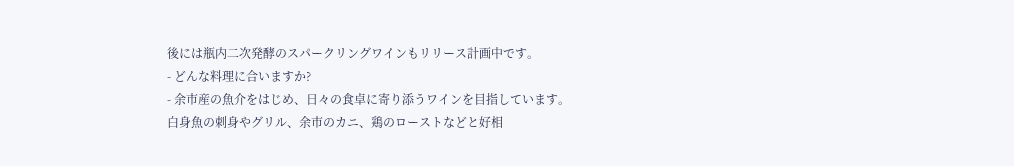後には瓶内二次発酵のスパークリングワインもリリース計画中です。
- どんな料理に合いますか?
- 余市産の魚介をはじめ、日々の食卓に寄り添うワインを目指しています。白身魚の刺身やグリル、余市のカニ、鶏のローストなどと好相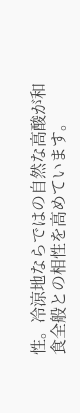性。冷涼地ならではの自然な高酸が和食全般との相性を高めています。